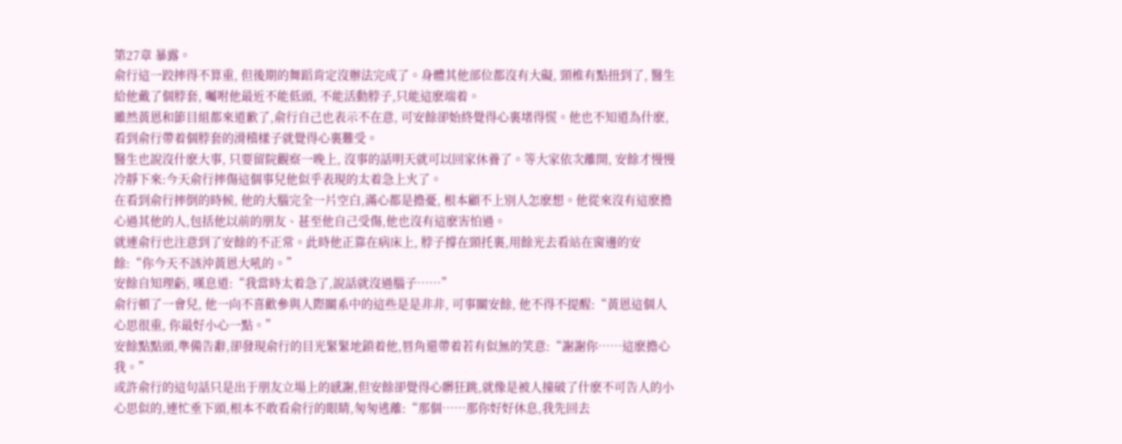第27章 暴露。
俞行這一跤摔得不算重, 但後期的舞蹈肯定沒辦法完成了。身體其他部位都沒有大礙, 頸椎有點扭到了, 醫生給他戴了個脖套, 囑咐他最近不能低頭, 不能活動脖子,只能這麽端着。
雖然黃恩和節目組都來道歉了,俞行自己也表示不在意, 可安餘卻始終覺得心裏堵得慌。他也不知道為什麽,看到俞行帶着個脖套的滑稽樣子就覺得心裏難受。
醫生也說沒什麽大事, 只要留院觀察一晚上, 沒事的話明天就可以回家休養了。等大家依次離開, 安餘才慢慢冷靜下來:今天俞行摔傷這個事兒他似乎表現的太着急上火了。
在看到俞行摔倒的時候, 他的大腦完全一片空白,滿心都是擔憂, 根本顧不上別人怎麽想。他從來沒有這麽擔心過其他的人,包括他以前的朋友、甚至他自己受傷,他也沒有這麽害怕過。
就連俞行也注意到了安餘的不正常。此時他正靠在病床上, 脖子撐在頸托裏,用餘光去看站在窗邊的安餘:“你今天不該沖黃恩大吼的。”
安餘自知理虧, 嘆息道:“我當時太着急了,說話就沒過腦子……”
俞行頓了一會兒, 他一向不喜歡參與人際關系中的這些是是非非, 可事關安餘, 他不得不提醒:“黃恩這個人心思很重, 你最好小心一點。”
安餘點點頭,準備告辭,卻發現俞行的目光緊緊地鎖着他,唇角還帶着若有似無的笑意:“謝謝你……這麽擔心我。”
或許俞行的這句話只是出于朋友立場上的感謝,但安餘卻覺得心髒狂跳,就像是被人撞破了什麽不可告人的小心思似的,連忙垂下頭,根本不敢看俞行的眼睛,匆匆逃離:“那個……那你好好休息,我先回去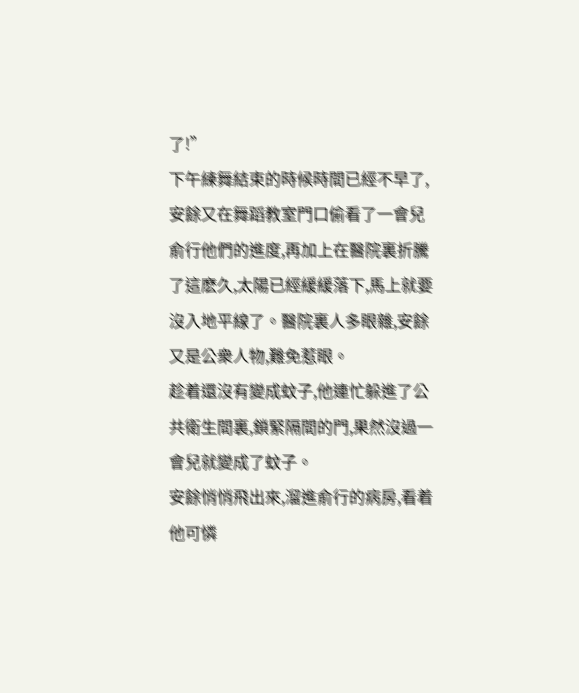了!”
下午練舞結束的時候時間已經不早了,安餘又在舞蹈教室門口偷看了一會兒俞行他們的進度,再加上在醫院裏折騰了這麽久,太陽已經緩緩落下,馬上就要沒入地平線了。醫院裏人多眼雜,安餘又是公衆人物,難免惹眼。
趁着還沒有變成蚊子,他連忙躲進了公共衛生間裏,鎖緊隔間的門,果然沒過一會兒就變成了蚊子。
安餘悄悄飛出來,溜進俞行的病房,看着他可憐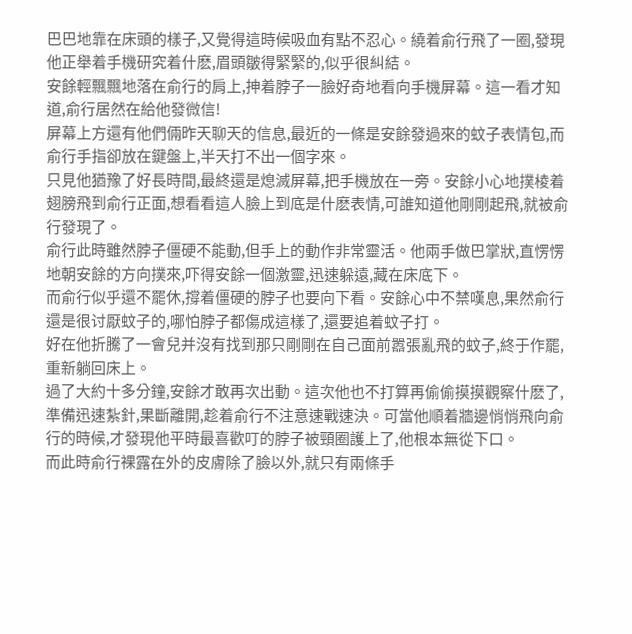巴巴地靠在床頭的樣子,又覺得這時候吸血有點不忍心。繞着俞行飛了一圈,發現他正舉着手機研究着什麽,眉頭皺得緊緊的,似乎很糾結。
安餘輕飄飄地落在俞行的肩上,抻着脖子一臉好奇地看向手機屏幕。這一看才知道,俞行居然在給他發微信!
屏幕上方還有他們倆昨天聊天的信息,最近的一條是安餘發過來的蚊子表情包,而俞行手指卻放在鍵盤上,半天打不出一個字來。
只見他猶豫了好長時間,最終還是熄滅屏幕,把手機放在一旁。安餘小心地撲棱着翅膀飛到俞行正面,想看看這人臉上到底是什麽表情,可誰知道他剛剛起飛,就被俞行發現了。
俞行此時雖然脖子僵硬不能動,但手上的動作非常靈活。他兩手做巴掌狀,直愣愣地朝安餘的方向撲來,吓得安餘一個激靈,迅速躲遠,藏在床底下。
而俞行似乎還不罷休,撐着僵硬的脖子也要向下看。安餘心中不禁嘆息,果然俞行還是很讨厭蚊子的,哪怕脖子都傷成這樣了,還要追着蚊子打。
好在他折騰了一會兒并沒有找到那只剛剛在自己面前嚣張亂飛的蚊子,終于作罷,重新躺回床上。
過了大約十多分鐘,安餘才敢再次出動。這次他也不打算再偷偷摸摸觀察什麽了,準備迅速紮針,果斷離開,趁着俞行不注意速戰速決。可當他順着牆邊悄悄飛向俞行的時候,才發現他平時最喜歡叮的脖子被頸圈護上了,他根本無從下口。
而此時俞行裸露在外的皮膚除了臉以外,就只有兩條手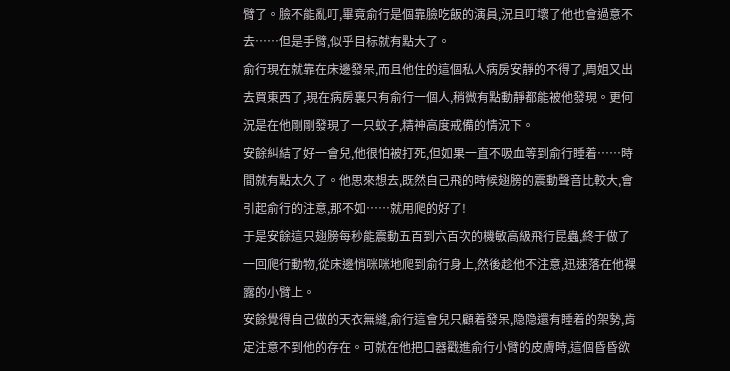臂了。臉不能亂叮,畢竟俞行是個靠臉吃飯的演員,況且叮壞了他也會過意不去……但是手臂,似乎目标就有點大了。
俞行現在就靠在床邊發呆,而且他住的這個私人病房安靜的不得了,周姐又出去買東西了,現在病房裏只有俞行一個人,稍微有點動靜都能被他發現。更何況是在他剛剛發現了一只蚊子,精神高度戒備的情況下。
安餘糾結了好一會兒,他很怕被打死,但如果一直不吸血等到俞行睡着……時間就有點太久了。他思來想去,既然自己飛的時候翅膀的震動聲音比較大,會引起俞行的注意,那不如……就用爬的好了!
于是安餘這只翅膀每秒能震動五百到六百次的機敏高級飛行昆蟲,終于做了一回爬行動物,從床邊悄咪咪地爬到俞行身上,然後趁他不注意,迅速落在他裸露的小臂上。
安餘覺得自己做的天衣無縫,俞行這會兒只顧着發呆,隐隐還有睡着的架勢,肯定注意不到他的存在。可就在他把口器戳進俞行小臂的皮膚時,這個昏昏欲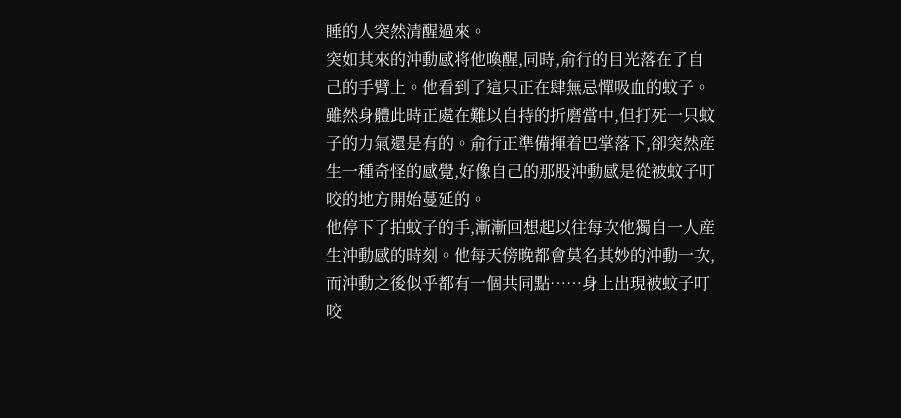睡的人突然清醒過來。
突如其來的沖動感将他喚醒,同時,俞行的目光落在了自己的手臂上。他看到了這只正在肆無忌憚吸血的蚊子。
雖然身體此時正處在難以自持的折磨當中,但打死一只蚊子的力氣還是有的。俞行正準備揮着巴掌落下,卻突然産生一種奇怪的感覺,好像自己的那股沖動感是從被蚊子叮咬的地方開始蔓延的。
他停下了拍蚊子的手,漸漸回想起以往每次他獨自一人産生沖動感的時刻。他每天傍晚都會莫名其妙的沖動一次,而沖動之後似乎都有一個共同點……身上出現被蚊子叮咬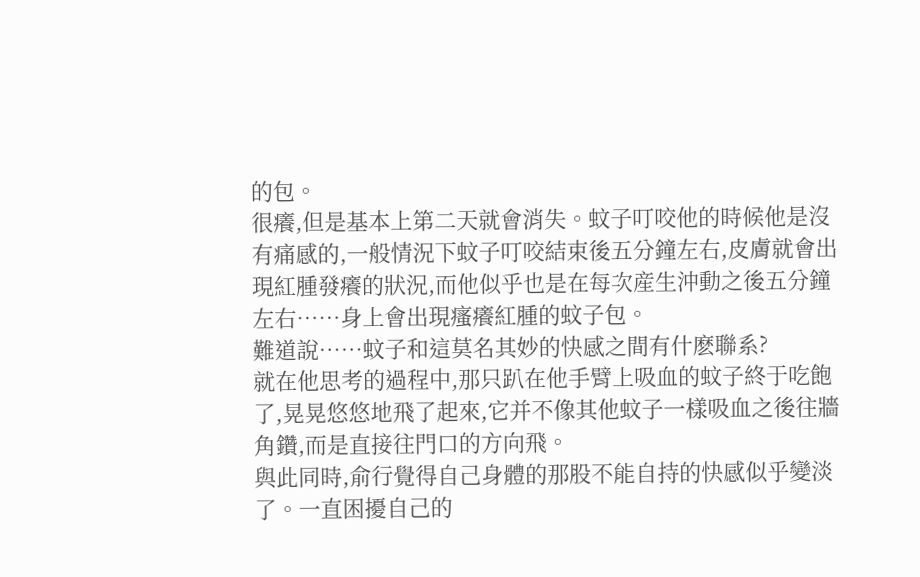的包。
很癢,但是基本上第二天就會消失。蚊子叮咬他的時候他是沒有痛感的,一般情況下蚊子叮咬結束後五分鐘左右,皮膚就會出現紅腫發癢的狀況,而他似乎也是在每次産生沖動之後五分鐘左右……身上會出現瘙癢紅腫的蚊子包。
難道說……蚊子和這莫名其妙的快感之間有什麽聯系?
就在他思考的過程中,那只趴在他手臂上吸血的蚊子終于吃飽了,晃晃悠悠地飛了起來,它并不像其他蚊子一樣吸血之後往牆角鑽,而是直接往門口的方向飛。
與此同時,俞行覺得自己身體的那股不能自持的快感似乎變淡了。一直困擾自己的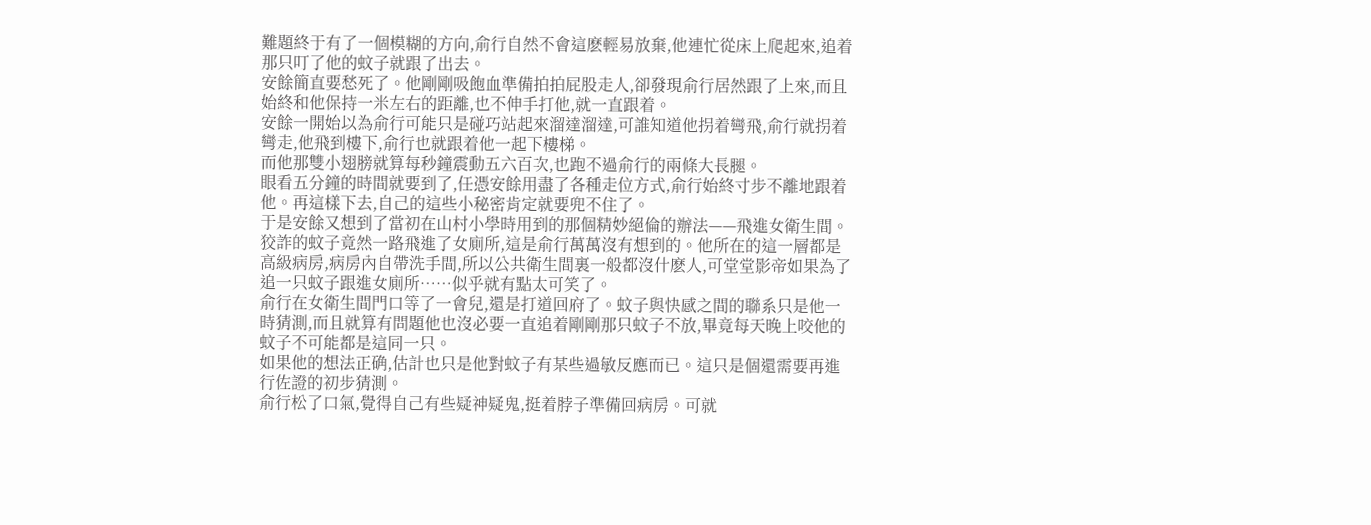難題終于有了一個模糊的方向,俞行自然不會這麽輕易放棄,他連忙從床上爬起來,追着那只叮了他的蚊子就跟了出去。
安餘簡直要愁死了。他剛剛吸飽血準備拍拍屁股走人,卻發現俞行居然跟了上來,而且始終和他保持一米左右的距離,也不伸手打他,就一直跟着。
安餘一開始以為俞行可能只是碰巧站起來溜達溜達,可誰知道他拐着彎飛,俞行就拐着彎走,他飛到樓下,俞行也就跟着他一起下樓梯。
而他那雙小翅膀就算每秒鐘震動五六百次,也跑不過俞行的兩條大長腿。
眼看五分鐘的時間就要到了,任憑安餘用盡了各種走位方式,俞行始終寸步不離地跟着他。再這樣下去,自己的這些小秘密肯定就要兜不住了。
于是安餘又想到了當初在山村小學時用到的那個精妙絕倫的辦法——飛進女衛生間。
狡詐的蚊子竟然一路飛進了女廁所,這是俞行萬萬沒有想到的。他所在的這一層都是高級病房,病房內自帶洗手間,所以公共衛生間裏一般都沒什麽人,可堂堂影帝如果為了追一只蚊子跟進女廁所……似乎就有點太可笑了。
俞行在女衛生間門口等了一會兒,還是打道回府了。蚊子與快感之間的聯系只是他一時猜測,而且就算有問題他也沒必要一直追着剛剛那只蚊子不放,畢竟每天晚上咬他的蚊子不可能都是這同一只。
如果他的想法正确,估計也只是他對蚊子有某些過敏反應而已。這只是個還需要再進行佐證的初步猜測。
俞行松了口氣,覺得自己有些疑神疑鬼,挺着脖子準備回病房。可就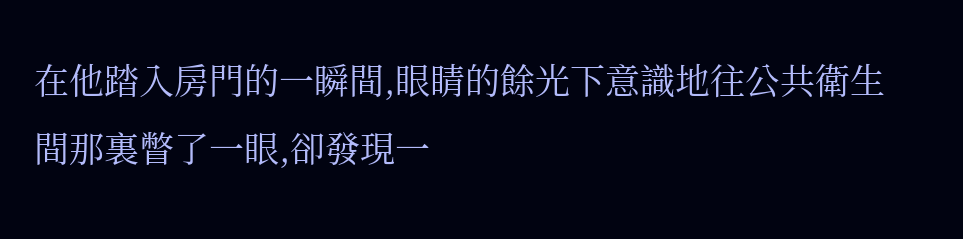在他踏入房門的一瞬間,眼睛的餘光下意識地往公共衛生間那裏瞥了一眼,卻發現一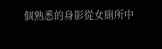個熟悉的身影從女廁所中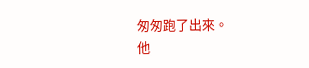匆匆跑了出來。
他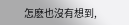怎麽也沒有想到,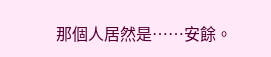那個人居然是……安餘。